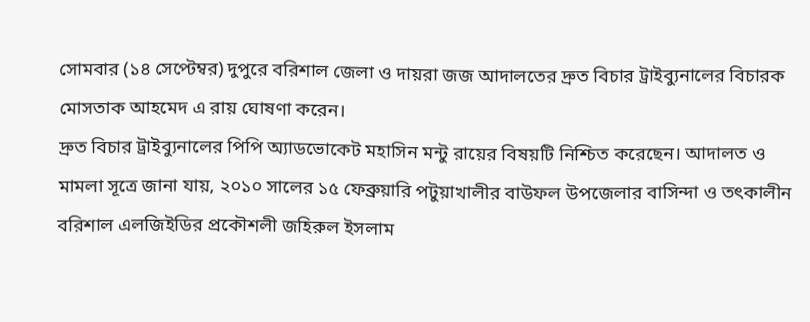সোমবার (১৪ সেপ্টেম্বর) দুপুরে বরিশাল জেলা ও দায়রা জজ আদালতের দ্রুত বিচার ট্রাইব্যুনালের বিচারক মোসতাক আহমেদ এ রায় ঘোষণা করেন।
দ্রুত বিচার ট্রাইব্যুনালের পিপি অ্যাডভোকেট মহাসিন মন্টু রায়ের বিষয়টি নিশ্চিত করেছেন। আদালত ও মামলা সূত্রে জানা যায়, ২০১০ সালের ১৫ ফেব্রুয়ারি পটুয়াখালীর বাউফল উপজেলার বাসিন্দা ও তৎকালীন বরিশাল এলজিইডির প্রকৌশলী জহিরুল ইসলাম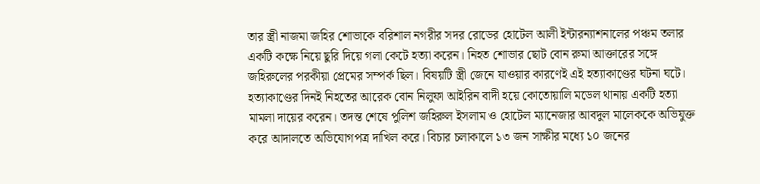তার স্ত্রী নাজমা জহির শোভাকে বরিশাল নগরীর সদর রোডের হোটেল আলী ইন্টারন্যাশনালের পঞ্চম তলার একটি কক্ষে নিয়ে ছুরি দিয়ে গলা কেটে হত্যা করেন। নিহত শোভার ছোট বোন রুমা আক্তারের সঙ্গে জহিরুলের পরকীয়া প্রেমের সম্পর্ক ছিল। বিষয়টি স্ত্রী জেনে যাওয়ার কারণেই এই হত্যাকাণ্ডের ঘটনা ঘটে।
হত্যাকাণ্ডের দিনই নিহতের আরেক বোন নিলুফা আইরিন বাদী হয়ে কোতোয়ালি মডেল থানায় একটি হত্যা মামলা দায়ের করেন। তদন্ত শেষে পুলিশ জহিরুল ইসলাম ও হোটেল ম্যানেজার আবদুল মালেককে অভিযুক্ত করে আদালতে অভিযোগপত্র দাখিল করে। বিচার চলাকালে ১৩ জন সাক্ষীর মধ্যে ১০ জনের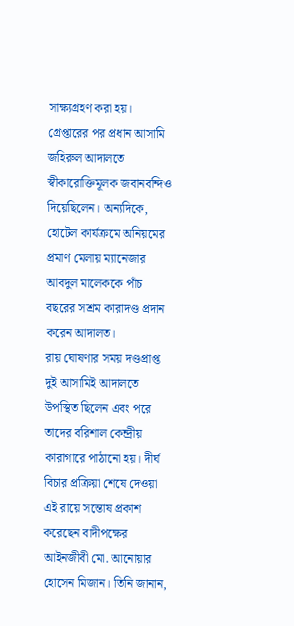সাক্ষ্যগ্রহণ করা হয়। গ্রেপ্তারের পর প্রধান আসামি জহিরুল আদালতে স্বীকারোক্তিমূলক জবানবন্দিও দিয়েছিলেন। অন্যদিকে, হোটেল কার্যক্রমে অনিয়মের প্রমাণ মেলায় ম্যানেজার আবদুল মালেককে পাঁচ বছরের সশ্রম কারাদণ্ড প্রদান করেন আদালত।
রায় ঘোষণার সময় দণ্ডপ্রাপ্ত দুই আসামিই আদালতে উপস্থিত ছিলেন এবং পরে তাদের বরিশাল কেন্দ্রীয় কারাগারে পাঠানো হয়। দীর্ঘ বিচার প্রক্রিয়া শেষে দেওয়া এই রায়ে সন্তোষ প্রকাশ করেছেন বাদীপক্ষের আইনজীবী মো. আনোয়ার হোসেন মিজান। তিনি জানান,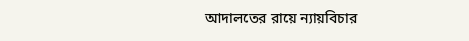আদালতের রায়ে ন্যায়বিচার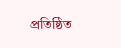প্রতিষ্ঠিত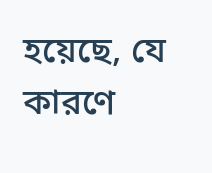হয়েছে, যে কারণে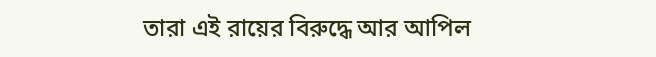তারা এই রায়ের বিরুদ্ধে আর আপিল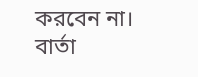করবেন না।
বার্তা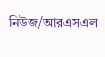নিউজ/আরএসএল